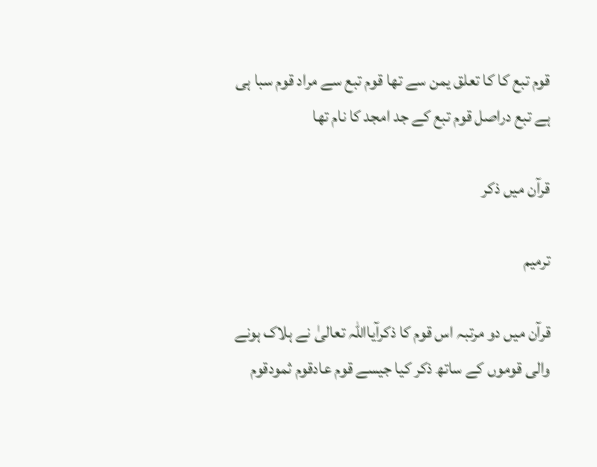قوم تبع کا کا تعلق یمن سے تھا قوم تبع سے مراد قوم سبا ہی ہے تبع دراصل قوم تبع کے جد امجد کا نام تھا

قرآن میں ذکر

ترمیم

قرآن میں دو مرتبہ اس قوم کا ذکرآیااللہ تعالیٰ نے ہلاک ہونے والی قوموں کے ساتھ ذکر کیا جیسے قوم عادقوم ثمودقوم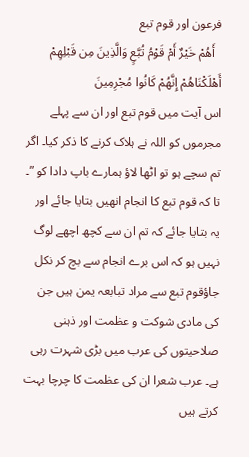فرعون اور قوم تبع
  أَهُمْ خَيْرٌ أَمْ قَوْمُ تُبَّعٍ وَالَّذِينَ مِن قَبْلِهِمْ أَهْلَكْنَاهُمْ إِنَّهُمْ كَانُوا مُجْرِمِينَ
اس آیت میں قوم تبع اور ان سے پہلے مجرموں کو اللہ نے ہلاک کرنے کا ذکر کیا۔ اگر تم سچے ہو تو اٹھا لاؤ ہمارے باپ دادا کو ”۔ تا کہ قوم تبع کا انجام انھیں بتایا جائے اور یہ بتایا جائے کہ تم ان سے کچھ اچھے لوگ نہیں ہو کہ اس برے انجام سے بچ کر نکل جاؤقوم تبع سے مراد تبابعہ یمن ہیں جن کی مادی شوکت و عظمت اور ذہنی صلاحیتوں کی عرب میں بڑی شہرت رہی ہے۔ عرب شعرا ان کی عظمت کا چرچا بہت کرتے ہیں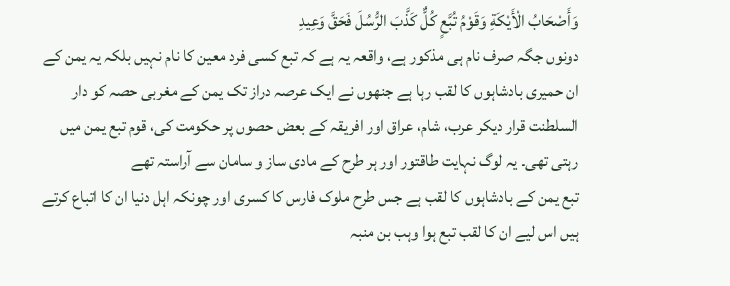وَأَصْحَابُ الْأَيْكَةِ وَقَوْمُ تُبَّعٍ كُلٌّ كَذَّبَ الرُّسُلَ فَحَقَّ وَعِيدِ
دونوں جگہ صرف نام ہی مذکور ہے، واقعہ یہ ہے کہ تبع کسی فرد معین کا نام نہیں بلکہ یہ یمن کے ان حمیری بادشاہوں کا لقب رہا ہے جنھوں نے ایک عرصہ دراز تک یمن کے مغربی حصہ کو دار السلطنت قرار دیکر عرب، شام، عراق اور افریقہ کے بعض حصوں پر حکومت کی، قوم تبع یمن میں رہتی تھی۔ یہ لوگ نہایت طاقتور اور ہر طرح کے مادی ساز و سامان سے آراستہ تھے
تبع یمن کے بادشاہوں کا لقب ہے جس طرح ملوک فارس کا کسری اور چونکہ اہل دنیا ان کا اتباع کرتے ہیں اس لیے ان کا لقب تبع ہوا وہب بن منبہ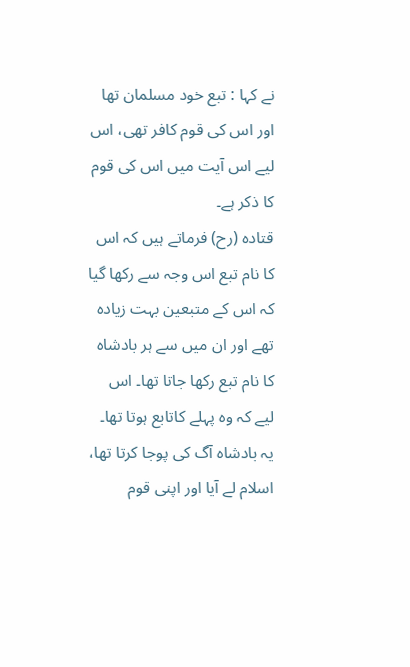نے کہا : تبع خود مسلمان تھا اور اس کی قوم کافر تھی، اس لیے اس آیت میں اس کی قوم کا ذکر ہے۔
قتادہ (رح) فرماتے ہیں کہ اس کا نام تبع اس وجہ سے رکھا گیا کہ اس کے متبعین بہت زیادہ تھے اور ان میں سے ہر بادشاہ کا نام تبع رکھا جاتا تھا۔ اس لیے کہ وہ پہلے کاتابع ہوتا تھا۔ یہ بادشاہ آگ کی پوجا کرتا تھا، اسلام لے آیا اور اپنی قوم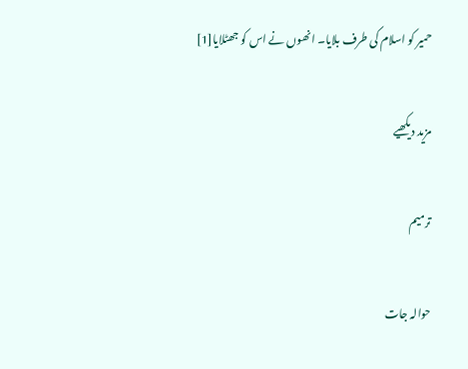حمیر کو اسلام کی طرف بلایا۔ انھوں نے اس کو جھٹلایا[1]

مزید دیکھیے

ترمیم

حوالہ جات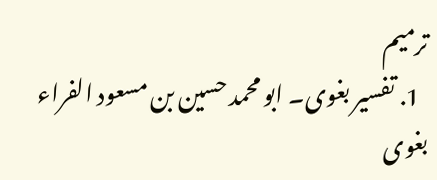ترمیم
  1. تفسیر بغوی۔ ابو محمد حسین بن مسعود الفراء بغوی